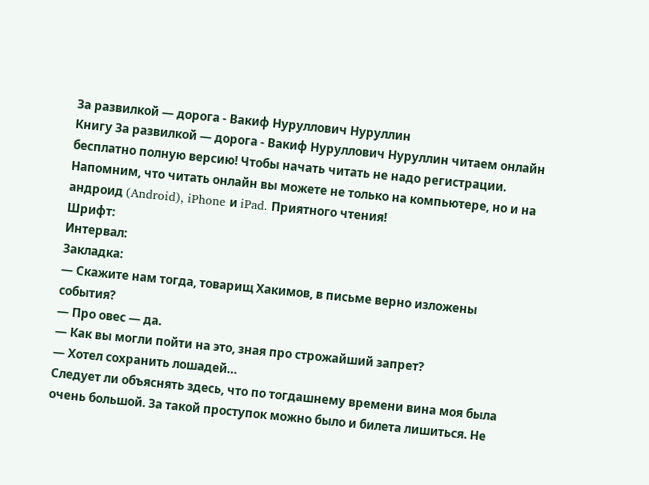За развилкой — дорога - Вакиф Нуруллович Нуруллин
Книгу За развилкой — дорога - Вакиф Нуруллович Нуруллин читаем онлайн бесплатно полную версию! Чтобы начать читать не надо регистрации. Напомним, что читать онлайн вы можете не только на компьютере, но и на андроид (Android), iPhone и iPad. Приятного чтения!
Шрифт:
Интервал:
Закладка:
— Скажите нам тогда, товарищ Хакимов, в письме верно изложены события?
— Про овес — да.
— Как вы могли пойти на это, зная про строжайший запрет?
— Хотел сохранить лошадей…
Следует ли объяснять здесь, что по тогдашнему времени вина моя была очень большой. За такой проступок можно было и билета лишиться. Не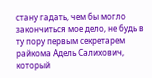стану гадать, чем бы могло закончиться мое дело, не будь в ту пору первым секретарем райкома Адель Салихович, который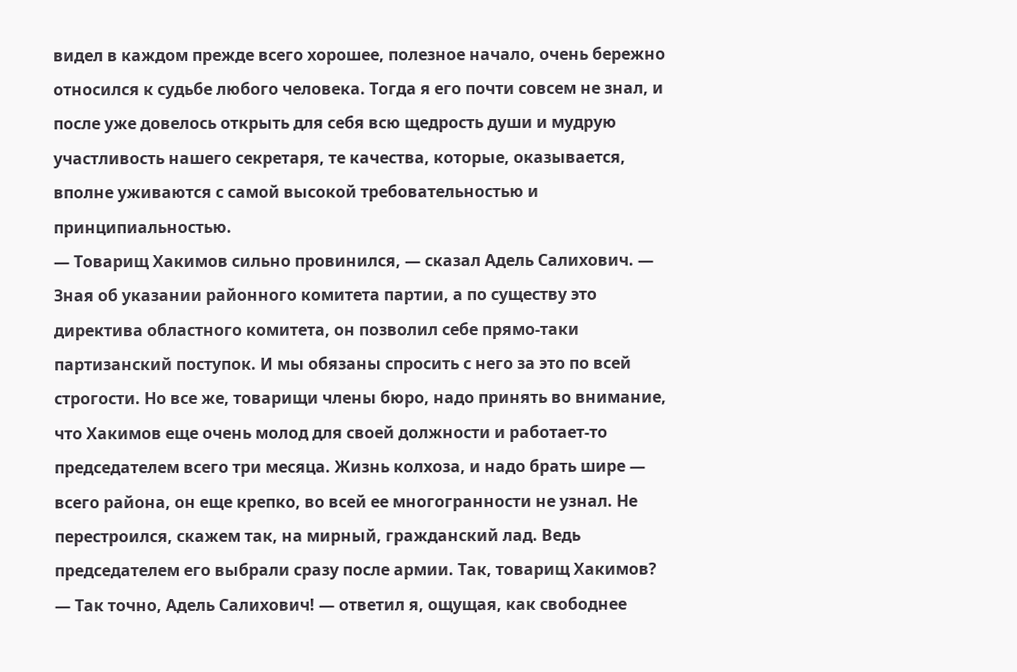видел в каждом прежде всего хорошее, полезное начало, очень бережно относился к судьбе любого человека. Тогда я его почти совсем не знал, и после уже довелось открыть для себя всю щедрость души и мудрую участливость нашего секретаря, те качества, которые, оказывается, вполне уживаются с самой высокой требовательностью и принципиальностью.
— Товарищ Хакимов сильно провинился, — сказал Адель Салихович. — Зная об указании районного комитета партии, а по существу это директива областного комитета, он позволил себе прямо-таки партизанский поступок. И мы обязаны спросить с него за это по всей строгости. Но все же, товарищи члены бюро, надо принять во внимание, что Хакимов еще очень молод для своей должности и работает-то председателем всего три месяца. Жизнь колхоза, и надо брать шире — всего района, он еще крепко, во всей ее многогранности не узнал. Не перестроился, скажем так, на мирный, гражданский лад. Ведь председателем его выбрали сразу после армии. Так, товарищ Хакимов?
— Так точно, Адель Салихович! — ответил я, ощущая, как свободнее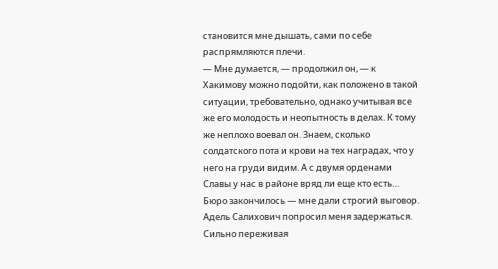становится мне дышать, сами по себе распрямляются плечи.
— Мне думается, — продолжил он, — к Хакимову можно подойти, как положено в такой ситуации, требовательно, однако учитывая все же его молодость и неопытность в делах. К тому же неплохо воевал он. Знаем, сколько солдатского пота и крови на тех наградах, что у него на груди видим. А с двумя орденами Славы у нас в районе вряд ли еще кто есть…
Бюро закончилось — мне дали строгий выговор.
Адель Салихович попросил меня задержаться.
Сильно переживая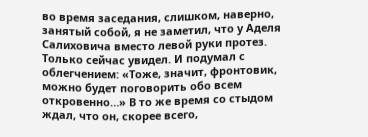во время заседания, слишком, наверно, занятый собой, я не заметил, что у Аделя Салиховича вместо левой руки протез. Только сейчас увидел. И подумал с облегчением: «Тоже, значит, фронтовик, можно будет поговорить обо всем откровенно…» В то же время со стыдом ждал, что он, скорее всего,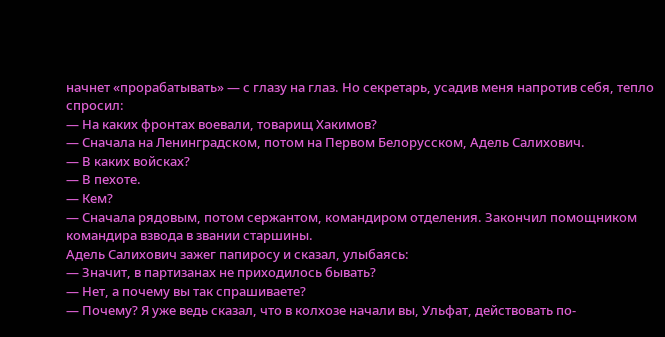начнет «прорабатывать» — с глазу на глаз. Но секретарь, усадив меня напротив себя, тепло спросил:
— На каких фронтах воевали, товарищ Хакимов?
— Сначала на Ленинградском, потом на Первом Белорусском, Адель Салихович.
— В каких войсках?
— В пехоте.
— Кем?
— Сначала рядовым, потом сержантом, командиром отделения. Закончил помощником командира взвода в звании старшины.
Адель Салихович зажег папиросу и сказал, улыбаясь:
— Значит, в партизанах не приходилось бывать?
— Нет, а почему вы так спрашиваете?
— Почему? Я уже ведь сказал, что в колхозе начали вы, Ульфат, действовать по-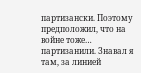партизански. Поэтому предположил, что на войне тоже… партизанили. Знавал я там, за линией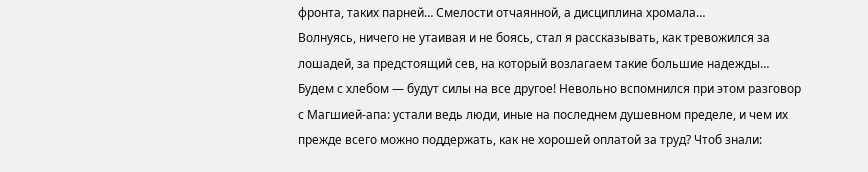фронта, таких парней… Смелости отчаянной, а дисциплина хромала…
Волнуясь, ничего не утаивая и не боясь, стал я рассказывать, как тревожился за лошадей, за предстоящий сев, на который возлагаем такие большие надежды… Будем с хлебом — будут силы на все другое! Невольно вспомнился при этом разговор с Магшией-апа: устали ведь люди, иные на последнем душевном пределе, и чем их прежде всего можно поддержать, как не хорошей оплатой за труд? Чтоб знали: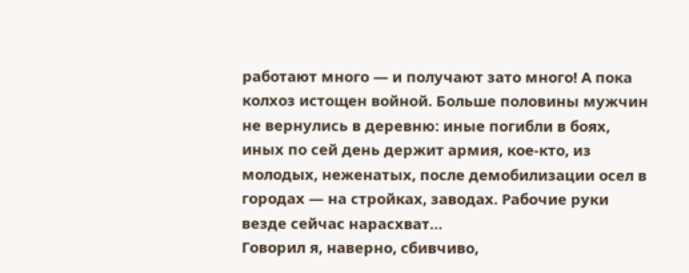работают много — и получают зато много! А пока колхоз истощен войной. Больше половины мужчин не вернулись в деревню: иные погибли в боях, иных по сей день держит армия, кое-кто, из молодых, неженатых, после демобилизации осел в городах — на стройках, заводах. Рабочие руки везде сейчас нарасхват…
Говорил я, наверно, сбивчиво,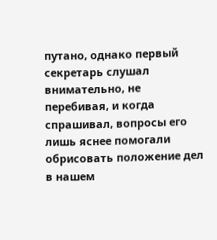путано, однако первый секретарь слушал внимательно, не перебивая, и когда спрашивал, вопросы его лишь яснее помогали обрисовать положение дел в нашем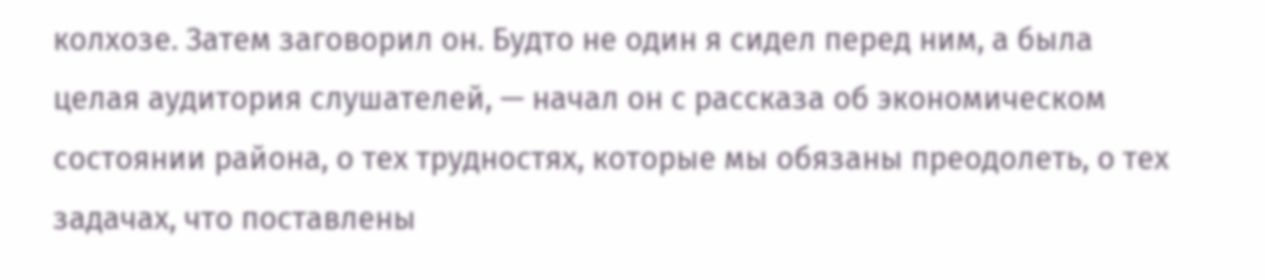колхозе. Затем заговорил он. Будто не один я сидел перед ним, а была целая аудитория слушателей, — начал он с рассказа об экономическом состоянии района, о тех трудностях, которые мы обязаны преодолеть, о тех задачах, что поставлены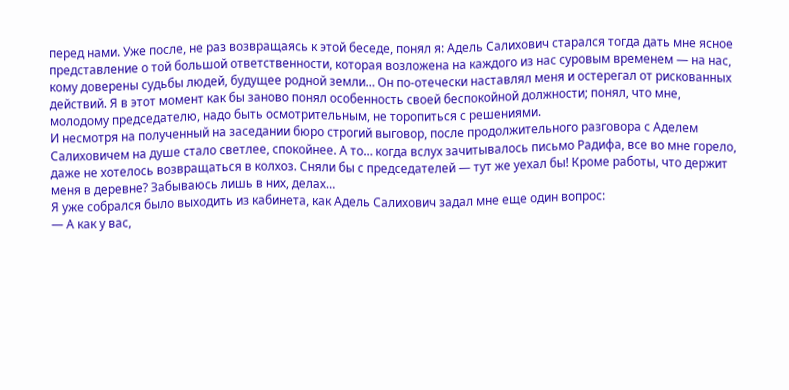перед нами. Уже после, не раз возвращаясь к этой беседе, понял я: Адель Салихович старался тогда дать мне ясное представление о той большой ответственности, которая возложена на каждого из нас суровым временем — на нас, кому доверены судьбы людей, будущее родной земли… Он по-отечески наставлял меня и остерегал от рискованных действий. Я в этот момент как бы заново понял особенность своей беспокойной должности; понял, что мне, молодому председателю, надо быть осмотрительным, не торопиться с решениями.
И несмотря на полученный на заседании бюро строгий выговор, после продолжительного разговора с Аделем Салиховичем на душе стало светлее, спокойнее. А то… когда вслух зачитывалось письмо Радифа, все во мне горело, даже не хотелось возвращаться в колхоз. Сняли бы с председателей — тут же уехал бы! Кроме работы, что держит меня в деревне? Забываюсь лишь в них, делах…
Я уже собрался было выходить из кабинета, как Адель Салихович задал мне еще один вопрос:
— А как у вас,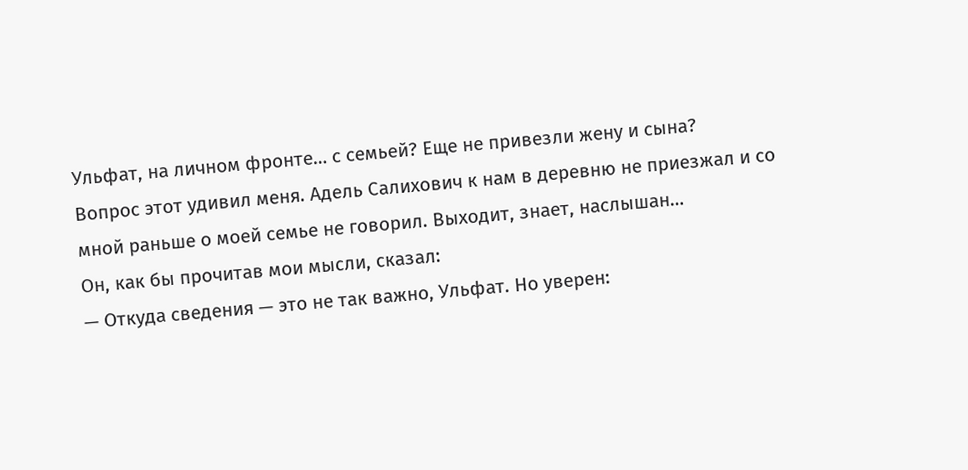Ульфат, на личном фронте… с семьей? Еще не привезли жену и сына?
Вопрос этот удивил меня. Адель Салихович к нам в деревню не приезжал и со мной раньше о моей семье не говорил. Выходит, знает, наслышан…
Он, как бы прочитав мои мысли, сказал:
— Откуда сведения — это не так важно, Ульфат. Но уверен: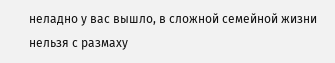неладно у вас вышло, в сложной семейной жизни нельзя с размаху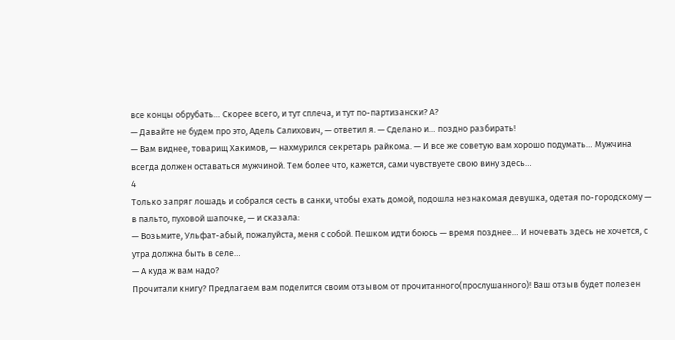все концы обрубать… Скорее всего, и тут сплеча, и тут по-партизански? А?
— Давайте не будем про это, Адель Салихович, — ответил я. — Сделано и… поздно разбирать!
— Вам виднее, товарищ Хакимов, — нахмурился секретарь райкома. — И все же советую вам хорошо подумать… Мужчина всегда должен оставаться мужчиной. Тем более что, кажется, сами чувствуете свою вину здесь…
4
Только запряг лошадь и собрался сесть в санки, чтобы ехать домой, подошла незнакомая девушка, одетая по-городскому — в пальто, пуховой шапочке, — и сказала:
— Возьмите, Ульфат-абый, пожалуйста, меня с собой. Пешком идти боюсь — время позднее… И ночевать здесь не хочется, с утра должна быть в селе…
— А куда ж вам надо?
Прочитали книгу? Предлагаем вам поделится своим отзывом от прочитанного(прослушанного)! Ваш отзыв будет полезен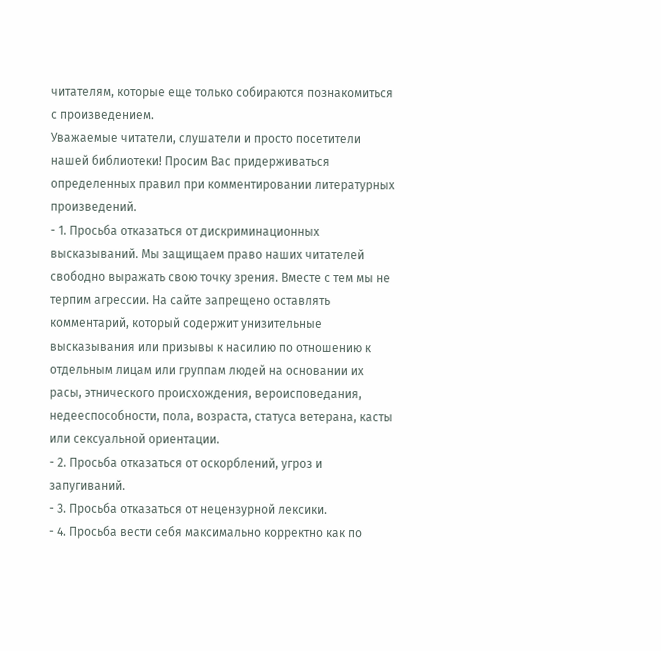читателям, которые еще только собираются познакомиться с произведением.
Уважаемые читатели, слушатели и просто посетители нашей библиотеки! Просим Вас придерживаться определенных правил при комментировании литературных произведений.
- 1. Просьба отказаться от дискриминационных высказываний. Мы защищаем право наших читателей свободно выражать свою точку зрения. Вместе с тем мы не терпим агрессии. На сайте запрещено оставлять комментарий, который содержит унизительные высказывания или призывы к насилию по отношению к отдельным лицам или группам людей на основании их расы, этнического происхождения, вероисповедания, недееспособности, пола, возраста, статуса ветерана, касты или сексуальной ориентации.
- 2. Просьба отказаться от оскорблений, угроз и запугиваний.
- 3. Просьба отказаться от нецензурной лексики.
- 4. Просьба вести себя максимально корректно как по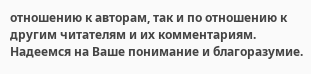отношению к авторам, так и по отношению к другим читателям и их комментариям.
Надеемся на Ваше понимание и благоразумие.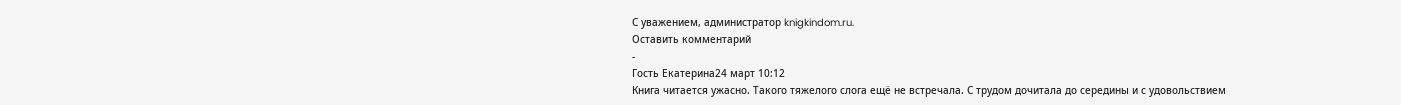С уважением, администратор knigkindom.ru.
Оставить комментарий
-
Гость Екатерина24 март 10:12
Книга читается ужасно. Такого тяжелого слога ещё не встречала. С трудом дочитала до середины и с удовольствием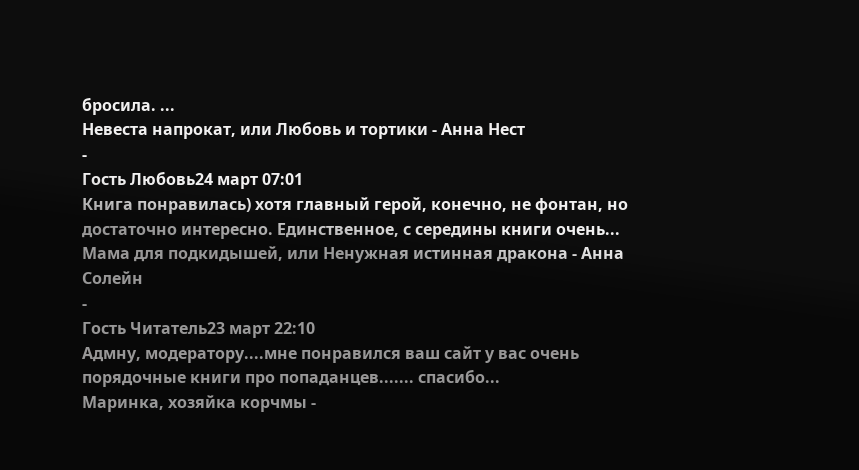бросила. ...
Невеста напрокат, или Любовь и тортики - Анна Нест
-
Гость Любовь24 март 07:01
Книга понравилась) хотя главный герой, конечно, не фонтан, но достаточно интересно. Единственное, с середины книги очень...
Мама для подкидышей, или Ненужная истинная дракона - Анна Солейн
-
Гость Читатель23 март 22:10
Адмну, модератору....мне понравился ваш сайт у вас очень порядочные книги про попаданцев....... спасибо...
Маринка, хозяйка корчмы -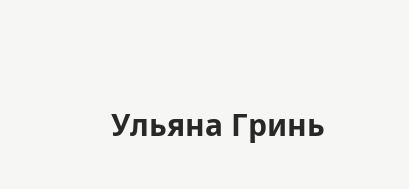Ульяна Гринь